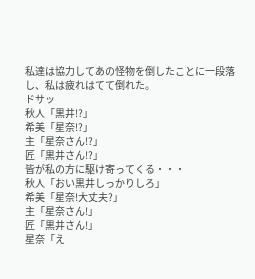私達は協力してあの怪物を倒したことに一段落し、私は疲れはてて倒れた。
ドサッ
秋人「黒井!?」
希美「星奈!?」
主「星奈さん!?」
匠「黒井さん!?」
皆が私の方に駆け寄ってくる・・・
秋人「おい黒井しっかりしろ」
希美「星奈!大丈夫?」
主「星奈さん!」
匠「黒井さん!」
星奈「え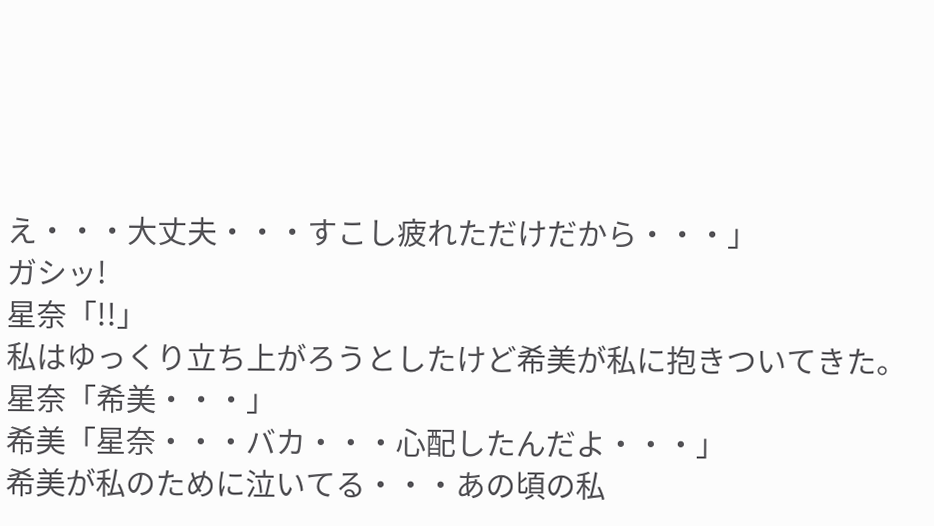え・・・大丈夫・・・すこし疲れただけだから・・・」
ガシッ!
星奈「!!」
私はゆっくり立ち上がろうとしたけど希美が私に抱きついてきた。
星奈「希美・・・」
希美「星奈・・・バカ・・・心配したんだよ・・・」
希美が私のために泣いてる・・・あの頃の私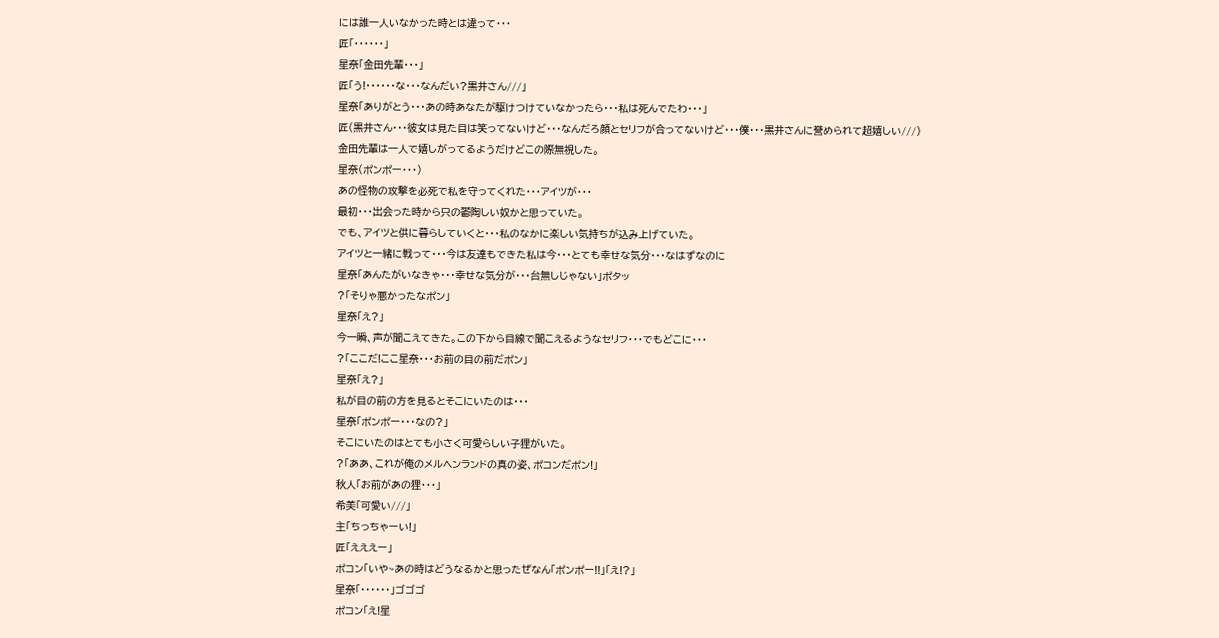には誰一人いなかった時とは違って・・・
匠「・・・・・・」
星奈「金田先輩・・・」
匠「う!・・・・・・な・・・なんだい?黒井さん///」
星奈「ありがとう・・・あの時あなたが駆けつけていなかったら・・・私は死んでたわ・・・」
匠(黒井さん・・・彼女は見た目は笑ってないけど・・・なんだろ顔とセリフが合ってないけど・・・僕・・・黒井さんに誉められて超嬉しい///)
金田先輩は一人で嬉しがってるようだけどこの際無視した。
星奈(ポンポー・・・)
あの怪物の攻撃を必死で私を守ってくれた・・・アイツが・・・
最初・・・出会った時から只の鬱陶しい奴かと思っていた。
でも、アイツと供に暮らしていくと・・・私のなかに楽しい気持ちが込み上げていた。
アイツと一緒に戦って・・・今は友達もできた私は今・・・とても幸せな気分・・・なはずなのに
星奈「あんたがいなきゃ・・・幸せな気分が・・・台無しじゃない」ポタッ
?「そりゃ悪かったなポン」
星奈「え?」
今一瞬、声が聞こえてきた。この下から目線で聞こえるようなセリフ・・・でもどこに・・・
?「ここだ!ここ星奈・・・お前の目の前だポン」
星奈「え?」
私が目の前の方を見るとそこにいたのは・・・
星奈「ポンポー・・・なの?」
そこにいたのはとても小さく可愛らしい子狸がいた。
?「ああ、これが俺のメルヘンランドの真の姿、ポコンだポン!」
秋人「お前があの狸・・・」
希美「可愛い///」
主「ちっちゃーい!」
匠「えええー」
ポコン「いや~あの時はどうなるかと思ったぜなん「ポンポー!!」「え!?」
星奈「・・・・・・」ゴゴゴ
ポコン「え!星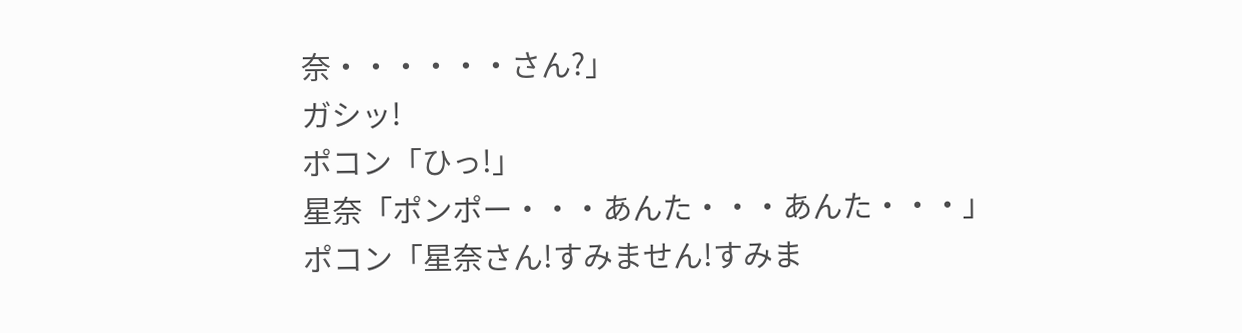奈・・・・・・さん?」
ガシッ!
ポコン「ひっ!」
星奈「ポンポー・・・あんた・・・あんた・・・」
ポコン「星奈さん!すみません!すみま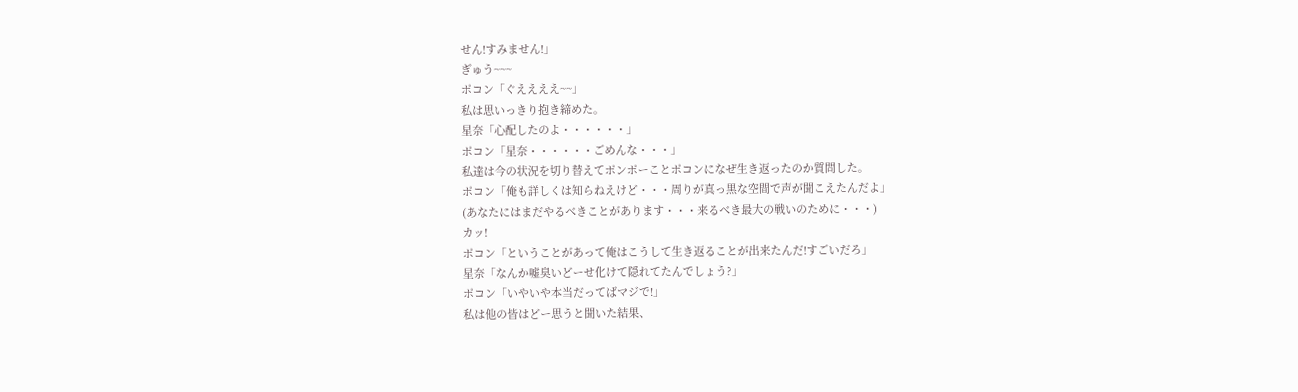せん!すみません!」
ぎゅう~~~
ポコン「ぐええええ~~」
私は思いっきり抱き締めた。
星奈「心配したのよ・・・・・・」
ポコン「星奈・・・・・・ごめんな・・・」
私達は今の状況を切り替えてポンポーことポコンになぜ生き返ったのか質問した。
ポコン「俺も詳しくは知らねえけど・・・周りが真っ黒な空間で声が聞こえたんだよ」
(あなたにはまだやるべきことがあります・・・来るべき最大の戦いのために・・・)
カッ!
ポコン「ということがあって俺はこうして生き返ることが出来たんだ!すごいだろ」
星奈「なんか嘘臭いどーせ化けて隠れてたんでしょう?」
ポコン「いやいや本当だってばマジで!」
私は他の皆はどー思うと聞いた結果、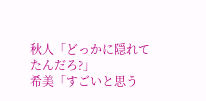秋人「どっかに隠れてたんだろ?」
希美「すごいと思う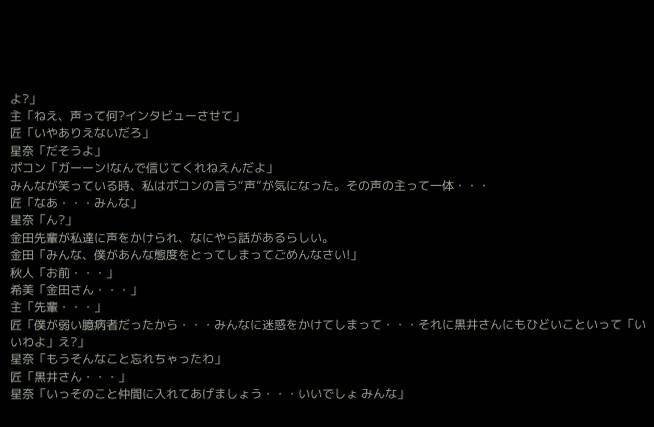よ?」
主「ねえ、声って何?インタビューさせて」
匠「いやありえないだろ」
星奈「だそうよ」
ポコン「ガーーン!なんで信じてくれねえんだよ」
みんなが笑っている時、私はポコンの言う“声”が気になった。その声の主って一体・・・
匠「なあ・・・みんな」
星奈「ん?」
金田先輩が私達に声をかけられ、なにやら話があるらしい。
金田「みんな、僕があんな態度をとってしまってごめんなさい!」
秋人「お前・・・」
希美「金田さん・・・」
主「先輩・・・」
匠「僕が弱い臆病者だったから・・・みんなに迷惑をかけてしまって・・・それに黒井さんにもひどいこといって「いいわよ」え?」
星奈「もうそんなこと忘れちゃったわ」
匠「黒井さん・・・」
星奈「いっそのこと仲間に入れてあげましょう・・・いいでしょ みんな」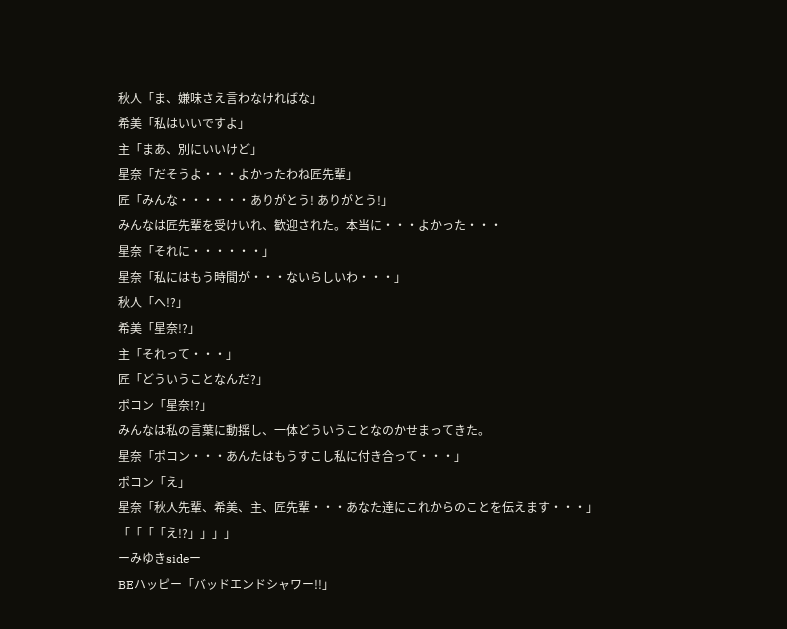秋人「ま、嫌味さえ言わなければな」
希美「私はいいですよ」
主「まあ、別にいいけど」
星奈「だそうよ・・・よかったわね匠先輩」
匠「みんな・・・・・・ありがとう! ありがとう!」
みんなは匠先輩を受けいれ、歓迎された。本当に・・・よかった・・・
星奈「それに・・・・・・」
星奈「私にはもう時間が・・・ないらしいわ・・・」
秋人「へ!?」
希美「星奈!?」
主「それって・・・」
匠「どういうことなんだ?」
ポコン「星奈!?」
みんなは私の言葉に動揺し、一体どういうことなのかせまってきた。
星奈「ポコン・・・あんたはもうすこし私に付き合って・・・」
ポコン「え」
星奈「秋人先輩、希美、主、匠先輩・・・あなた達にこれからのことを伝えます・・・」
「「「「え!?」」」」
ーみゆきsideー
BEハッピー「バッドエンドシャワー!!」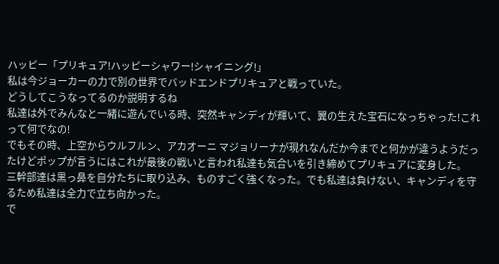ハッピー「プリキュア!ハッピーシャワー!シャイニング!」
私は今ジョーカーの力で別の世界でバッドエンドプリキュアと戦っていた。
どうしてこうなってるのか説明するね
私達は外でみんなと一緒に遊んでいる時、突然キャンディが輝いて、翼の生えた宝石になっちゃった!これって何でなの!
でもその時、上空からウルフルン、アカオーニ マジョリーナが現れなんだか今までと何かが違うようだったけどポップが言うにはこれが最後の戦いと言われ私達も気合いを引き締めてプリキュアに変身した。
三幹部達は黒っ鼻を自分たちに取り込み、ものすごく強くなった。でも私達は負けない、キャンディを守るため私達は全力で立ち向かった。
で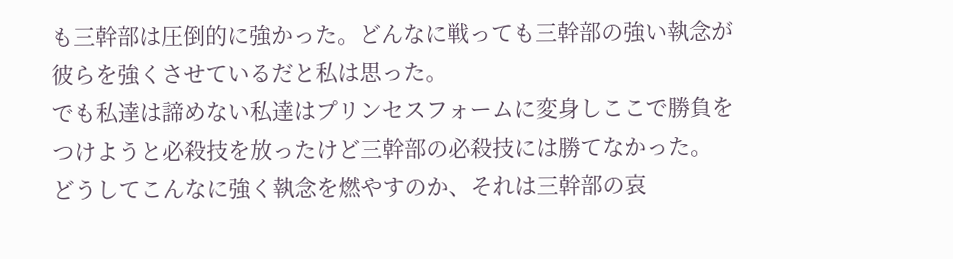も三幹部は圧倒的に強かった。どんなに戦っても三幹部の強い執念が彼らを強くさせているだと私は思った。
でも私達は諦めない私達はプリンセスフォームに変身しここで勝負をつけようと必殺技を放ったけど三幹部の必殺技には勝てなかった。
どうしてこんなに強く執念を燃やすのか、それは三幹部の哀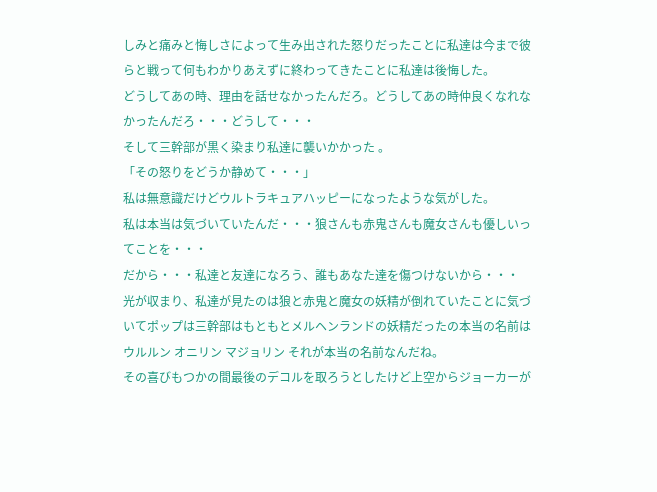しみと痛みと悔しさによって生み出された怒りだったことに私達は今まで彼らと戦って何もわかりあえずに終わってきたことに私達は後悔した。
どうしてあの時、理由を話せなかったんだろ。どうしてあの時仲良くなれなかったんだろ・・・どうして・・・
そして三幹部が黒く染まり私達に襲いかかった 。
「その怒りをどうか静めて・・・」
私は無意識だけどウルトラキュアハッピーになったような気がした。
私は本当は気づいていたんだ・・・狼さんも赤鬼さんも魔女さんも優しいってことを・・・
だから・・・私達と友達になろう、誰もあなた達を傷つけないから・・・
光が収まり、私達が見たのは狼と赤鬼と魔女の妖精が倒れていたことに気づいてポップは三幹部はもともとメルヘンランドの妖精だったの本当の名前はウルルン オニリン マジョリン それが本当の名前なんだね。
その喜びもつかの間最後のデコルを取ろうとしたけど上空からジョーカーが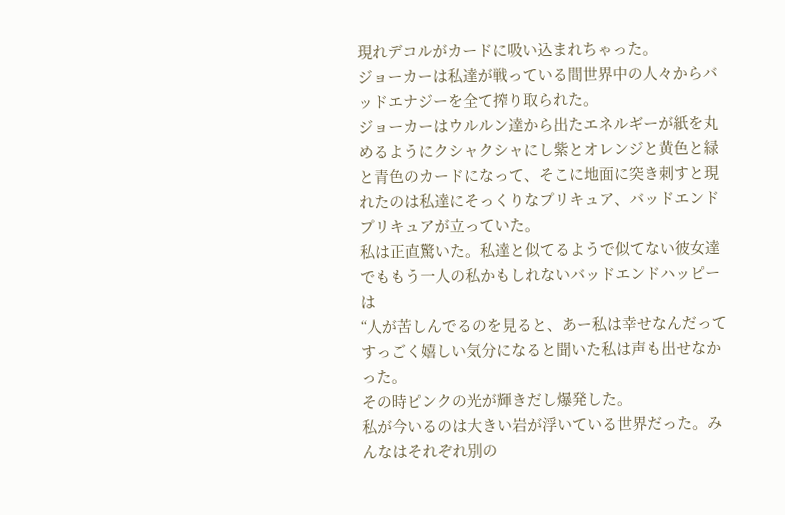現れデコルがカードに吸い込まれちゃった。
ジョーカーは私達が戦っている間世界中の人々からバッドエナジーを全て搾り取られた。
ジョーカーはウルルン達から出たエネルギーが紙を丸めるようにクシャクシャにし紫とオレンジと黄色と緑と青色のカードになって、そこに地面に突き刺すと現れたのは私達にそっくりなプリキュア、バッドエンドプリキュアが立っていた。
私は正直驚いた。私達と似てるようで似てない彼女達
でももう一人の私かもしれないバッドエンドハッピーは
“人が苦しんでるのを見ると、あー私は幸せなんだってすっごく嬉しい気分になると聞いた私は声も出せなかった。
その時ピンクの光が輝きだし爆発した。
私が今いるのは大きい岩が浮いている世界だった。みんなはそれぞれ別の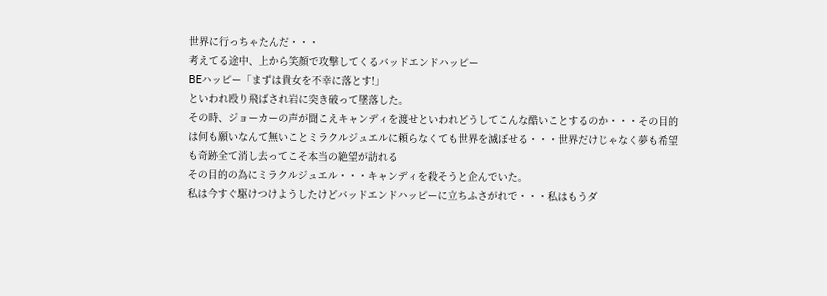世界に行っちゃたんだ・・・
考えてる途中、上から笑顔で攻撃してくるバッドエンドハッピー
BEハッピー「まずは貴女を不幸に落とす!」
といわれ殴り飛ばされ岩に突き破って墜落した。
その時、ジョーカーの声が聞こえキャンディを渡せといわれどうしてこんな酷いことするのか・・・その目的は何も願いなんて無いことミラクルジュエルに頼らなくても世界を滅ぼせる・・・世界だけじゃなく夢も希望も奇跡全て消し去ってこそ本当の絶望が訪れる
その目的の為にミラクルジュエル・・・キャンディを殺そうと企んでいた。
私は今すぐ駆けつけようしたけどバッドエンドハッピーに立ちふさがれで・・・私はもうダ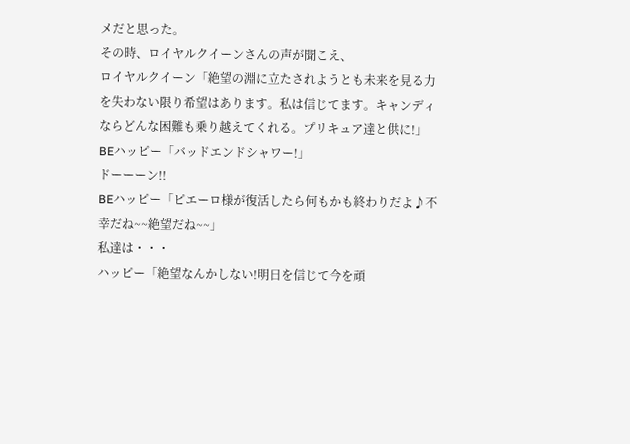メだと思った。
その時、ロイヤルクイーンさんの声が聞こえ、
ロイヤルクイーン「絶望の淵に立たされようとも未来を見る力を失わない限り希望はあります。私は信じてます。キャンディならどんな困難も乗り越えてくれる。プリキュア達と供に!」
BEハッピー「バッドエンドシャワー!」
ドーーーン!!
BEハッピー「ピエーロ様が復活したら何もかも終わりだよ♪不幸だね~~絶望だね~~」
私達は・・・
ハッピー「絶望なんかしない!明日を信じて今を頑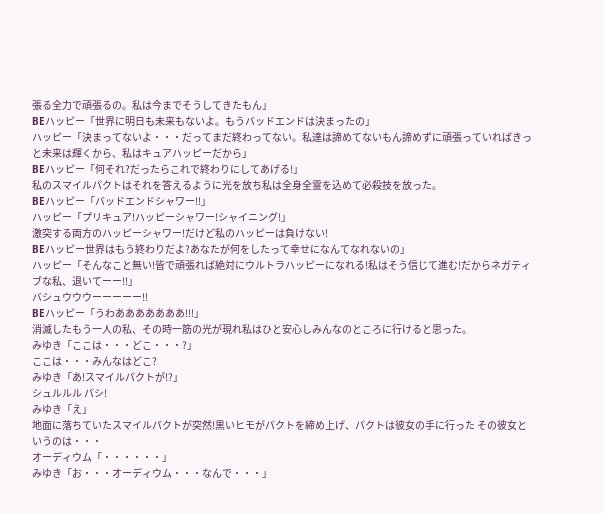張る全力で頑張るの。私は今までそうしてきたもん」
BEハッピー「世界に明日も未来もないよ。もうバッドエンドは決まったの」
ハッピー「決まってないよ・・・だってまだ終わってない。私達は諦めてないもん諦めずに頑張っていればきっと未来は輝くから、私はキュアハッピーだから」
BEハッピー「何それ?だったらこれで終わりにしてあげる!」
私のスマイルパクトはそれを答えるように光を放ち私は全身全霊を込めて必殺技を放った。
BEハッピー「バッドエンドシャワー!!」
ハッピー「プリキュア!ハッピーシャワー!シャイニング!」
激突する両方のハッピーシャワー!だけど私のハッピーは負けない!
BEハッピー世界はもう終わりだよ?あなたが何をしたって幸せになんてなれないの」
ハッピー「そんなこと無い!皆で頑張れば絶対にウルトラハッピーになれる!私はそう信じて進む!だからネガティブな私、退いてーー!!」
バシュウウウーーーーー!!
BEハッピー「うわあああああああ!!!」
消滅したもう一人の私、その時一筋の光が現れ私はひと安心しみんなのところに行けると思った。
みゆき「ここは・・・どこ・・・?」
ここは・・・みんなはどこ?
みゆき「あ!スマイルパクトが!?」
シュルルル パシ!
みゆき「え」
地面に落ちていたスマイルパクトが突然!黒いヒモがパクトを締め上げ、パクトは彼女の手に行った その彼女というのは・・・
オーディウム「・・・・・・」
みゆき「お・・・オーディウム・・・なんで・・・」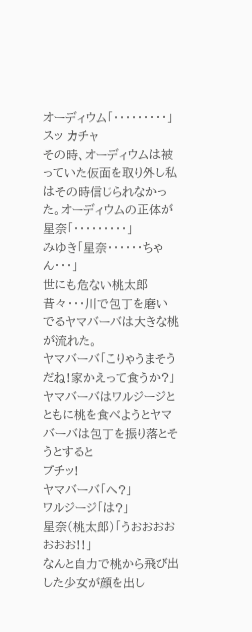オーディウム「・・・・・・・・・」スッ カチャ
その時、オーディウムは被っていた仮面を取り外し私はその時信じられなかった。オーディウムの正体が
星奈「・・・・・・・・・」
みゆき「星奈・・・・・・ちゃん・・・」
世にも危ない桃太郎
昔々・・・川で包丁を磨いでるヤマバーバは大きな桃が流れた。
ヤマバーバ「こりゃうまそうだね!家かえって食うか?」
ヤマバーバはワルジージとともに桃を食べようとヤマバーバは包丁を振り落とそうとすると
ブチッ!
ヤマバーバ「へ?」
ワルジージ「は?」
星奈(桃太郎)「うおおおおおおお!!」
なんと自力で桃から飛び出した少女が顔を出し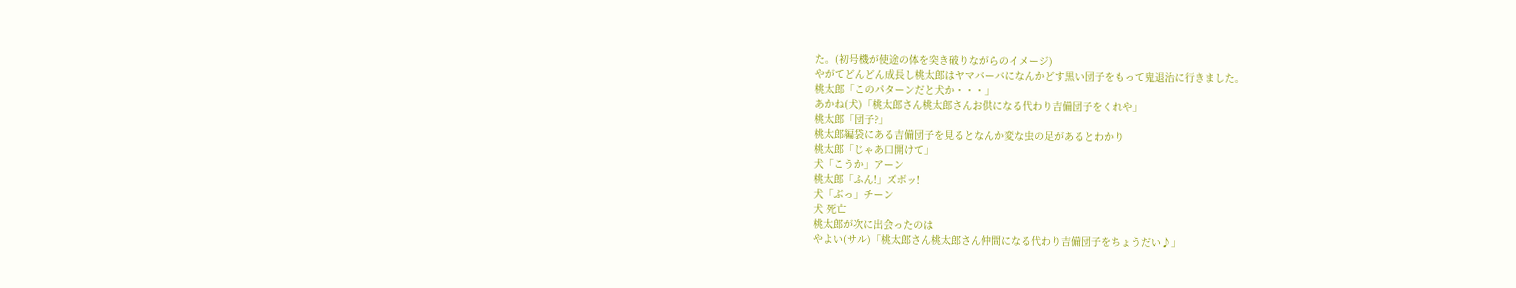た。(初号機が使途の体を突き破りながらのイメージ)
やがてどんどん成長し桃太郎はヤマバーバになんかどす黒い団子をもって鬼退治に行きました。
桃太郎「このパターンだと犬か・・・」
あかね(犬)「桃太郎さん桃太郎さんお供になる代わり吉備団子をくれや」
桃太郎「団子?」
桃太郎編袋にある吉備団子を見るとなんか変な虫の足があるとわかり
桃太郎「じゃあ口開けて」
犬「こうか」アーン
桃太郎「ふん!」ズボッ!
犬「ぶっ」チーン
犬 死亡
桃太郎が次に出会ったのは
やよい(サル)「桃太郎さん桃太郎さん仲間になる代わり吉備団子をちょうだい♪」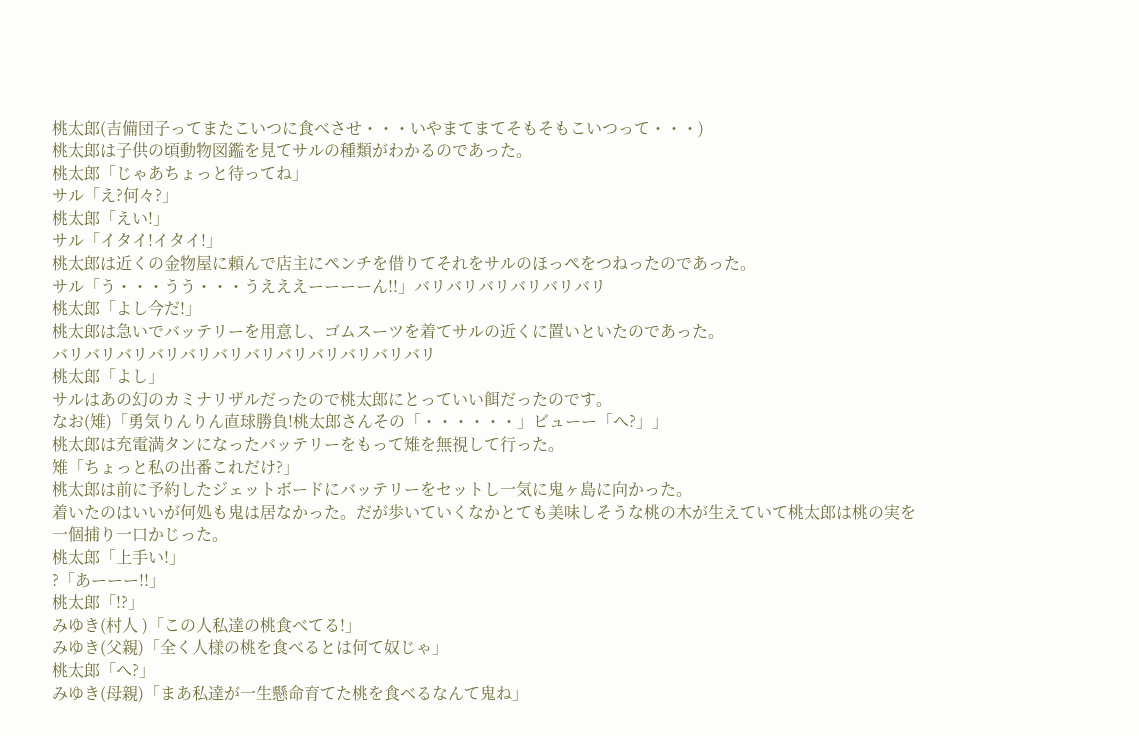桃太郎(吉備団子ってまたこいつに食べさせ・・・いやまてまてそもそもこいつって・・・)
桃太郎は子供の頃動物図鑑を見てサルの種類がわかるのであった。
桃太郎「じゃあちょっと待ってね」
サル「え?何々?」
桃太郎「えい!」
サル「イタイ!イタイ!」
桃太郎は近くの金物屋に頼んで店主にペンチを借りてそれをサルのほっぺをつねったのであった。
サル「う・・・うう・・・うえええーーーーん!!」バリバリバリバリバリバリ
桃太郎「よし今だ!」
桃太郎は急いでバッテリーを用意し、ゴムスーツを着てサルの近くに置いといたのであった。
バリバリバリバリバリバリバリバリバリバリバリバリ
桃太郎「よし」
サルはあの幻のカミナリザルだったので桃太郎にとっていい餌だったのです。
なお(雉)「勇気りんりん直球勝負!桃太郎さんその「・・・・・・」ビューー「へ?」」
桃太郎は充電満タンになったバッテリーをもって雉を無視して行った。
雉「ちょっと私の出番これだけ?」
桃太郎は前に予約したジェットボードにバッテリーをセットし一気に鬼ヶ島に向かった。
着いたのはいいが何処も鬼は居なかった。だが歩いていくなかとても美味しそうな桃の木が生えていて桃太郎は桃の実を一個捕り一口かじった。
桃太郎「上手い!」
?「あーーー!!」
桃太郎「!?」
みゆき(村人 )「この人私達の桃食べてる!」
みゆき(父親)「全く人様の桃を食べるとは何て奴じゃ」
桃太郎「へ?」
みゆき(母親)「まあ私達が一生懸命育てた桃を食べるなんて鬼ね」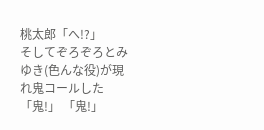桃太郎「へ!?」
そしてぞろぞろとみゆき(色んな役)が現れ鬼コールした
「鬼!」 「鬼!」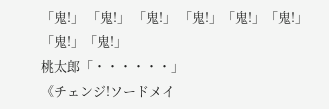「鬼!」 「鬼!」 「鬼!」 「鬼!」「鬼!」「鬼!」「鬼!」「鬼!」
桃太郎「・・・・・・」
《チェンジ!ソードメイ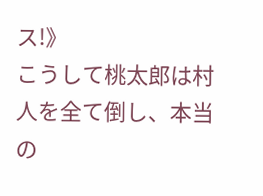ス!》
こうして桃太郎は村人を全て倒し、本当の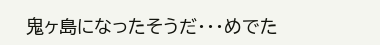鬼ヶ島になったそうだ・・・めでた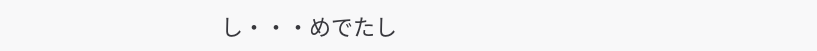し・・・めでたし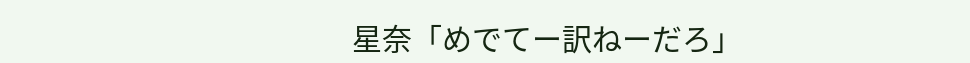星奈「めでてー訳ねーだろ」